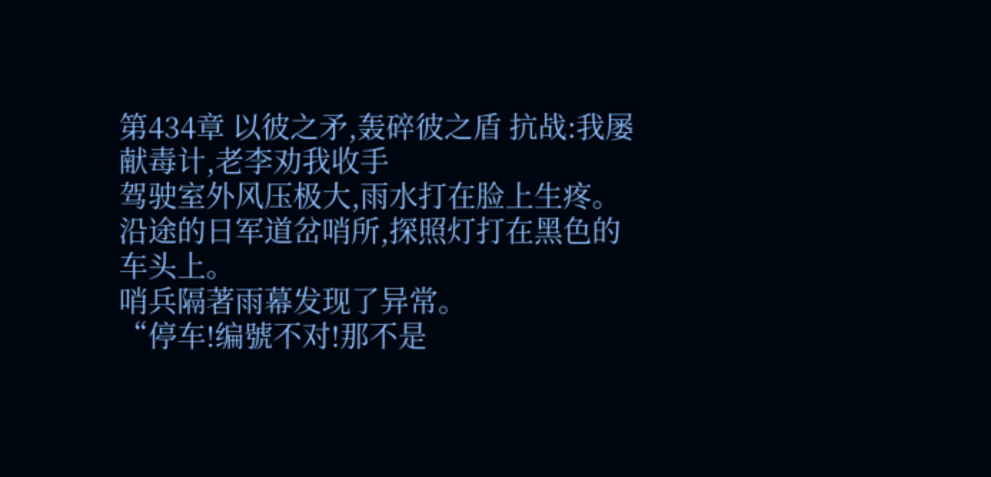第434章 以彼之矛,轰碎彼之盾 抗战:我屡献毒计,老李劝我收手
驾驶室外风压极大,雨水打在脸上生疼。
沿途的日军道岔哨所,探照灯打在黑色的车头上。
哨兵隔著雨幕发现了异常。
“停车!编號不对!那不是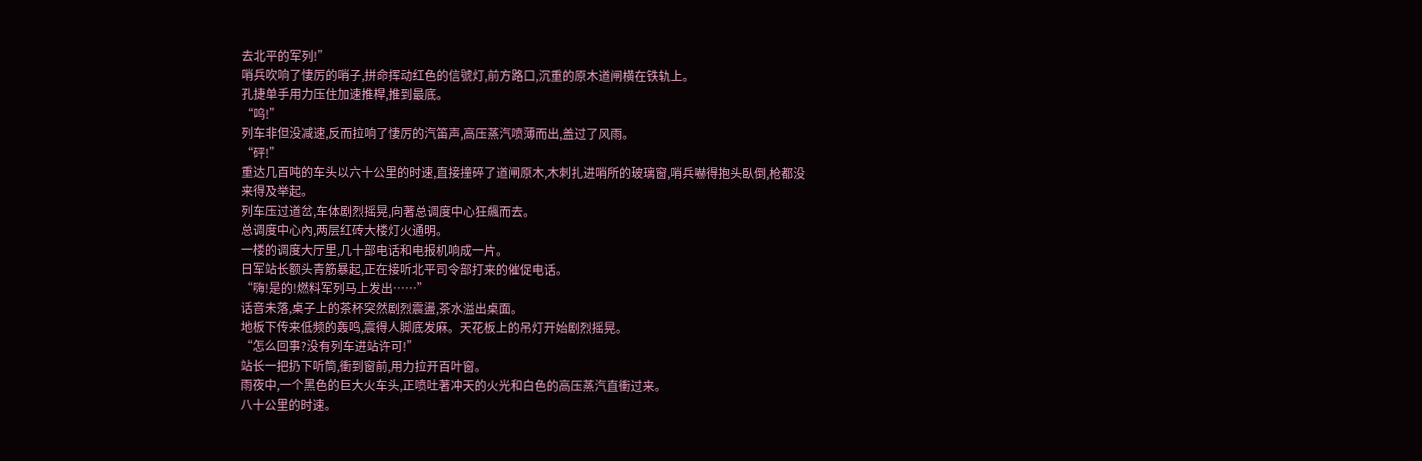去北平的军列!”
哨兵吹响了悽厉的哨子,拼命挥动红色的信號灯,前方路口,沉重的原木道闸横在铁轨上。
孔捷单手用力压住加速推桿,推到最底。
“呜!”
列车非但没减速,反而拉响了悽厉的汽笛声,高压蒸汽喷薄而出,盖过了风雨。
“砰!”
重达几百吨的车头以六十公里的时速,直接撞碎了道闸原木,木刺扎进哨所的玻璃窗,哨兵嚇得抱头臥倒,枪都没来得及举起。
列车压过道岔,车体剧烈摇晃,向著总调度中心狂飆而去。
总调度中心內,两层红砖大楼灯火通明。
一楼的调度大厅里,几十部电话和电报机响成一片。
日军站长额头青筋暴起,正在接听北平司令部打来的催促电话。
“嗨!是的!燃料军列马上发出……”
话音未落,桌子上的茶杯突然剧烈震盪,茶水溢出桌面。
地板下传来低频的轰鸣,震得人脚底发麻。天花板上的吊灯开始剧烈摇晃。
“怎么回事?没有列车进站许可!”
站长一把扔下听筒,衝到窗前,用力拉开百叶窗。
雨夜中,一个黑色的巨大火车头,正喷吐著冲天的火光和白色的高压蒸汽直衝过来。
八十公里的时速。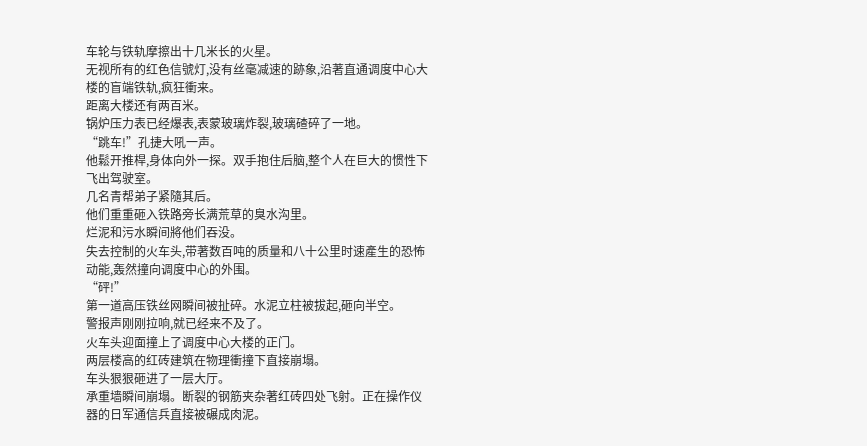车轮与铁轨摩擦出十几米长的火星。
无视所有的红色信號灯,没有丝毫减速的跡象,沿著直通调度中心大楼的盲端铁轨,疯狂衝来。
距离大楼还有两百米。
锅炉压力表已经爆表,表蒙玻璃炸裂,玻璃碴碎了一地。
“跳车!”孔捷大吼一声。
他鬆开推桿,身体向外一探。双手抱住后脑,整个人在巨大的惯性下飞出驾驶室。
几名青帮弟子紧隨其后。
他们重重砸入铁路旁长满荒草的臭水沟里。
烂泥和污水瞬间將他们吞没。
失去控制的火车头,带著数百吨的质量和八十公里时速產生的恐怖动能,轰然撞向调度中心的外围。
“砰!”
第一道高压铁丝网瞬间被扯碎。水泥立柱被拔起,砸向半空。
警报声刚刚拉响,就已经来不及了。
火车头迎面撞上了调度中心大楼的正门。
两层楼高的红砖建筑在物理衝撞下直接崩塌。
车头狠狠砸进了一层大厅。
承重墙瞬间崩塌。断裂的钢筋夹杂著红砖四处飞射。正在操作仪器的日军通信兵直接被碾成肉泥。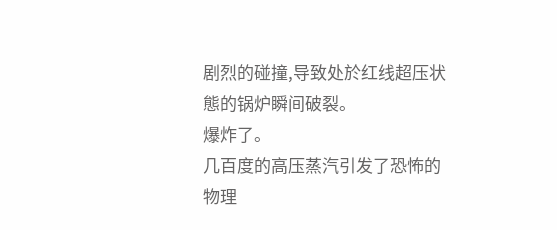剧烈的碰撞,导致处於红线超压状態的锅炉瞬间破裂。
爆炸了。
几百度的高压蒸汽引发了恐怖的物理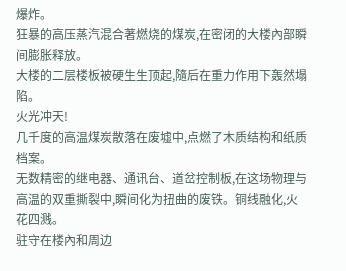爆炸。
狂暴的高压蒸汽混合著燃烧的煤炭,在密闭的大楼內部瞬间膨胀释放。
大楼的二层楼板被硬生生顶起,隨后在重力作用下轰然塌陷。
火光冲天!
几千度的高温煤炭散落在废墟中,点燃了木质结构和纸质档案。
无数精密的继电器、通讯台、道岔控制板,在这场物理与高温的双重撕裂中,瞬间化为扭曲的废铁。铜线融化,火花四溅。
驻守在楼內和周边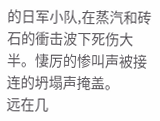的日军小队,在蒸汽和砖石的衝击波下死伤大半。悽厉的惨叫声被接连的坍塌声掩盖。
远在几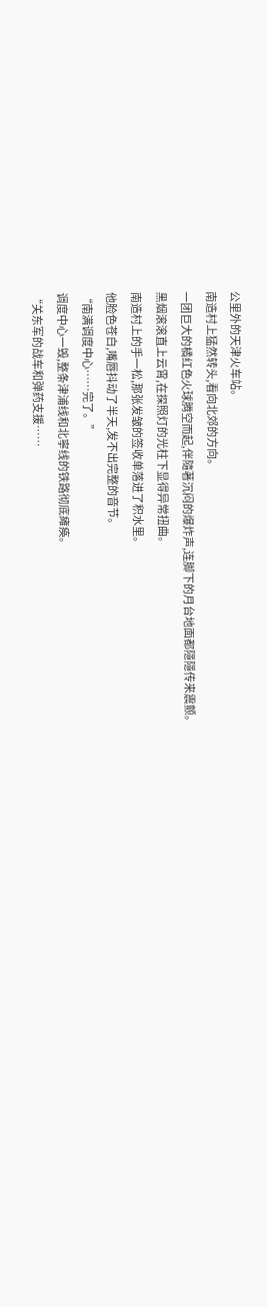公里外的天津火车站。
南造村上猛然转头,看向北郊的方向。
一团巨大的橘红色火球腾空而起,伴隨著沉闷的爆炸声,连脚下的月台地面都隱隱传来震颤。
黑烟滚滚直上云霄,在探照灯的光柱下显得异常扭曲。
南造村上的手一松,那张发皱的签收单落进了积水里。
他脸色苍白,嘴唇抖动了半天,发不出完整的音节。
“南满调度中心……完了。”
调度中心一毁,整条津浦线和北寧线的铁路彻底瘫痪。
“关东军的战车和弹药支援……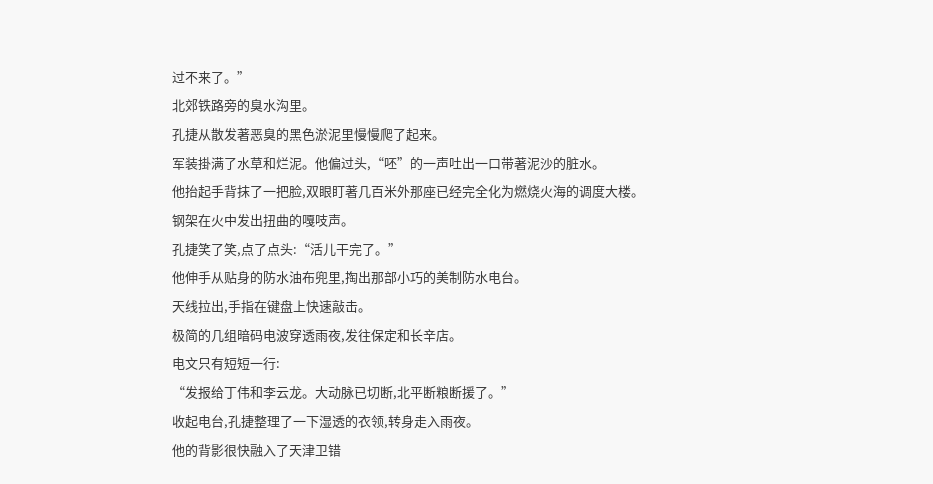过不来了。”
北郊铁路旁的臭水沟里。
孔捷从散发著恶臭的黑色淤泥里慢慢爬了起来。
军装掛满了水草和烂泥。他偏过头,“呸”的一声吐出一口带著泥沙的脏水。
他抬起手背抹了一把脸,双眼盯著几百米外那座已经完全化为燃烧火海的调度大楼。
钢架在火中发出扭曲的嘎吱声。
孔捷笑了笑,点了点头:“活儿干完了。”
他伸手从贴身的防水油布兜里,掏出那部小巧的美制防水电台。
天线拉出,手指在键盘上快速敲击。
极简的几组暗码电波穿透雨夜,发往保定和长辛店。
电文只有短短一行:
“发报给丁伟和李云龙。大动脉已切断,北平断粮断援了。”
收起电台,孔捷整理了一下湿透的衣领,转身走入雨夜。
他的背影很快融入了天津卫错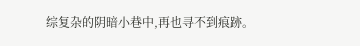综复杂的阴暗小巷中,再也寻不到痕跡。